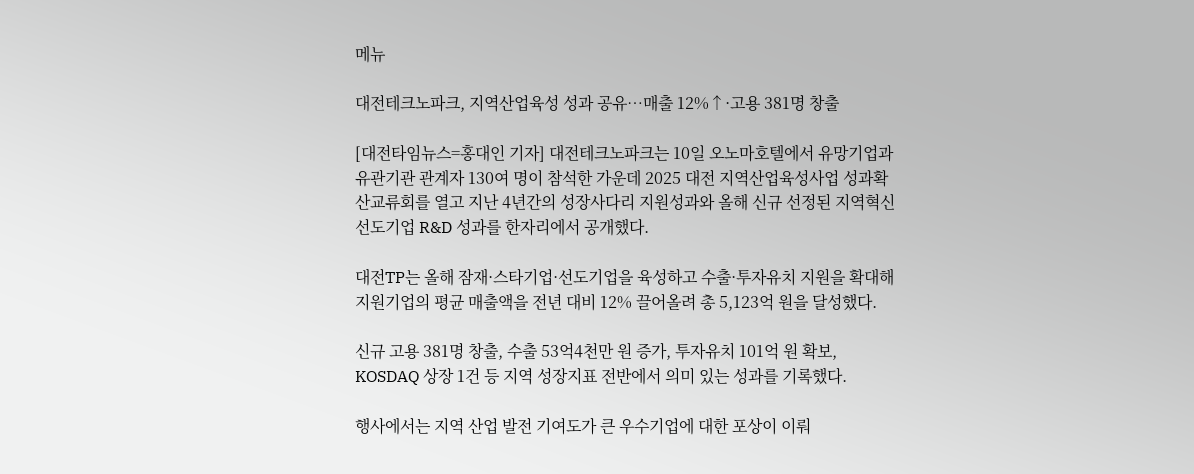메뉴

대전테크노파크, 지역산업육성 성과 공유…매출 12%↑·고용 381명 창출

[대전타임뉴스=홍대인 기자] 대전테크노파크는 10일 오노마호텔에서 유망기업과 유관기관 관계자 130여 명이 참석한 가운데 2025 대전 지역산업육성사업 성과확산교류회를 열고 지난 4년간의 성장사다리 지원성과와 올해 신규 선정된 지역혁신 선도기업 R&D 성과를 한자리에서 공개했다.

대전TP는 올해 잠재·스타기업·선도기업을 육성하고 수출·투자유치 지원을 확대해 지원기업의 평균 매출액을 전년 대비 12% 끌어올려 총 5,123억 원을 달성했다.

신규 고용 381명 창출, 수출 53억4천만 원 증가, 투자유치 101억 원 확보, KOSDAQ 상장 1건 등 지역 성장지표 전반에서 의미 있는 성과를 기록했다.

행사에서는 지역 산업 발전 기여도가 큰 우수기업에 대한 포상이 이뤄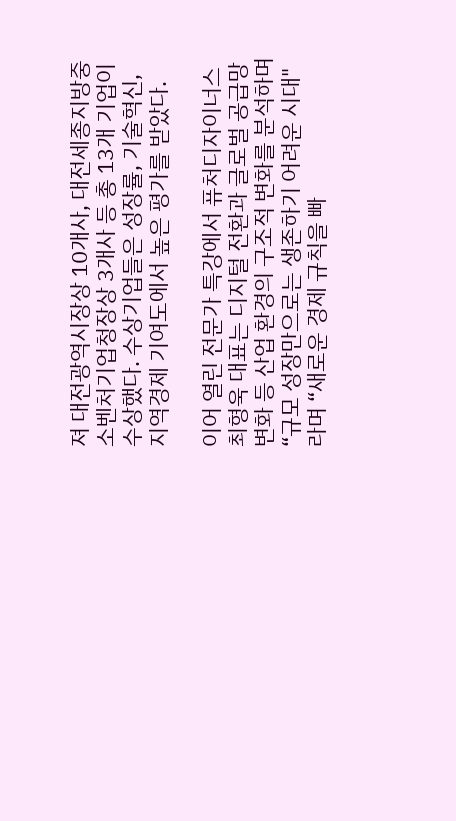져 대전광역시장상 10개사, 대전세종지방중소벤처기업청장상 3개사 등 총 13개 기업이 수상했다. 수상기업들은 성장률, 기술혁신, 지역경제 기여도에서 높은 평가를 받았다.

이어 열린 전문가 특강에서 퓨처디자이너스 최형욱 대표는 디지털 전환과 글로벌 공급망 변화 등 산업 환경의 구조적 변화를 분석하며 “규모 성장만으로는 생존하기 어려운 시대"라며 “새로운 경제 규칙을 빠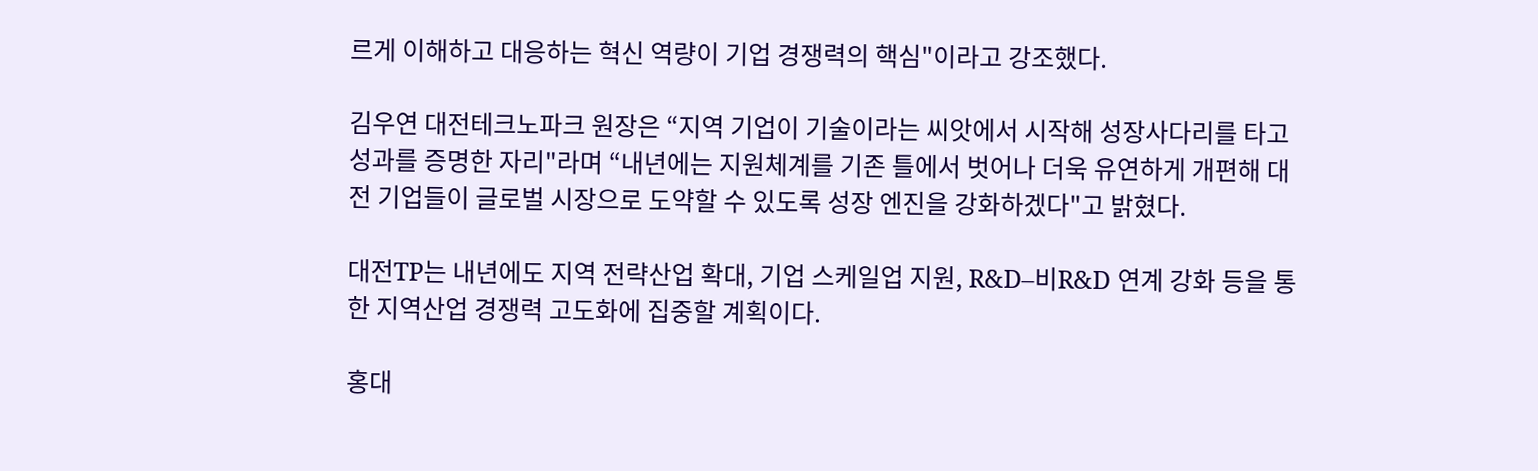르게 이해하고 대응하는 혁신 역량이 기업 경쟁력의 핵심"이라고 강조했다.

김우연 대전테크노파크 원장은 “지역 기업이 기술이라는 씨앗에서 시작해 성장사다리를 타고 성과를 증명한 자리"라며 “내년에는 지원체계를 기존 틀에서 벗어나 더욱 유연하게 개편해 대전 기업들이 글로벌 시장으로 도약할 수 있도록 성장 엔진을 강화하겠다"고 밝혔다.

대전TP는 내년에도 지역 전략산업 확대, 기업 스케일업 지원, R&D–비R&D 연계 강화 등을 통한 지역산업 경쟁력 고도화에 집중할 계획이다.

홍대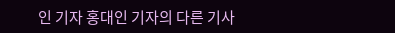인 기자 홍대인 기자의 다른 기사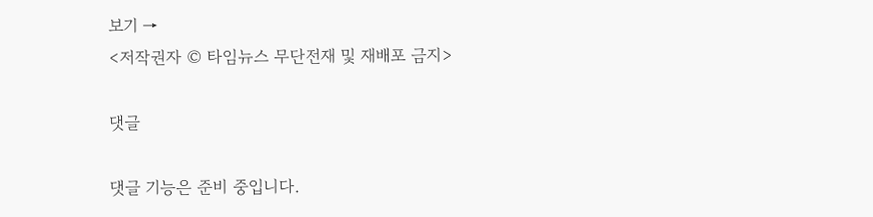보기 →
<저작권자 © 타임뉴스 무단전재 및 재배포 금지>

댓글

댓글 기능은 준비 중입니다.